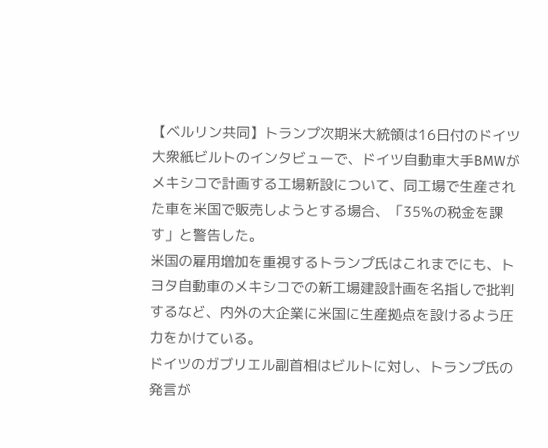【ベルリン共同】トランプ次期米大統領は16日付のドイツ大衆紙ビルトのインタビューで、ドイツ自動車大手BMWがメキシコで計画する工場新設について、同工場で生産された車を米国で販売しようとする場合、「35%の税金を課す」と警告した。
米国の雇用増加を重視するトランプ氏はこれまでにも、トヨタ自動車のメキシコでの新工場建設計画を名指しで批判するなど、内外の大企業に米国に生産拠点を設けるよう圧力をかけている。
ドイツのガブリエル副首相はビルトに対し、トランプ氏の発言が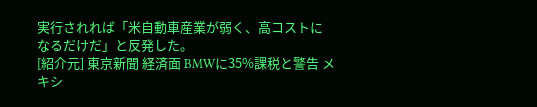実行されれば「米自動車産業が弱く、高コストになるだけだ」と反発した。
[紹介元] 東京新聞 経済面 BMWに35%課税と警告 メキシ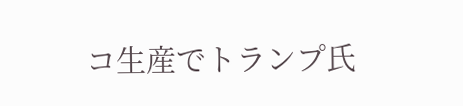コ生産でトランプ氏